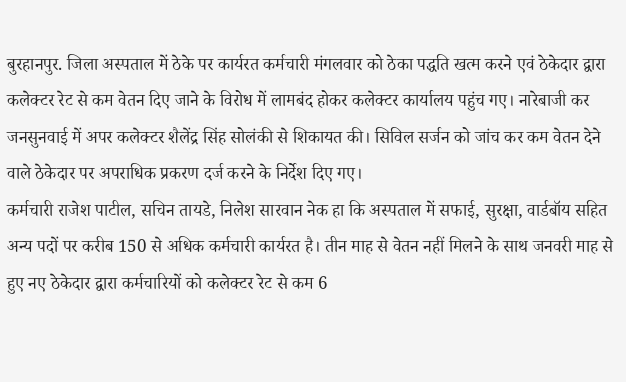बुरहानपुर. जिला अस्पताल में ठेके पर कार्यरत कर्मचारी मंगलवार को ठेका पद्धति खत्म करने एवं ठेकेदार द्वारा कलेक्टर रेट से कम वेतन दिए जाने के विरोध में लामबंद होकर कलेक्टर कार्यालय पहुंच गए। नारेबाजी कर जनसुनवाई में अपर कलेक्टर शैलेंद्र सिंह सोलंकी से शिकायत की। सिविल सर्जन को जांच कर कम वेतन देने वाले ठेकेदार पर अपराधिक प्रकरण दर्ज करने के निर्देश दिए गए।
कर्मचारी राजेश पाटील, सचिन तायडे, निलेश सारवान नेक हा कि अस्पताल में सफाई, सुरक्षा, वार्डबॉय सहित अन्य पदों पर करीब 150 से अधिक कर्मचारी कार्यरत है। तीन माह से वेतन नहीं मिलने के साथ जनवरी माह से हुए नए ठेकेदार द्वारा कर्मचारियों को कलेक्टर रेट से कम 6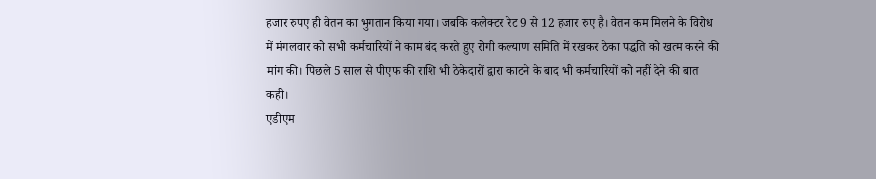हजार रुपए ही वेतन का भुगतान किया गया। जबकि कलेक्टर रेट 9 से 12 हजार रुए है। वेतन कम मिलने के विरोध में मंगलवार को सभी कर्मचारियों ने काम बंद करते हुए रोगी कल्याण समिति में रखकर ठेका पद्धति को खत्म करने की मांग की। पिछले 5 साल से पीएफ की राशि भी ठेकेदारों द्वारा काटने के बाद भी कर्मचारियों को नहीं देने की बात कही।
एडीएम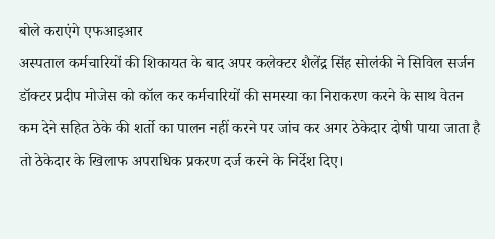बोले कराएंगे एफआइआर
अस्पताल कर्मचारियों की शिकायत के बाद अपर कलेक्टर शैलेंद्र सिंह सोलंकी ने सिविल सर्जन डॉक्टर प्रदीप मोजेस को कॉल कर कर्मचारियों की समस्या का निराकरण करने के साथ वेतन कम देने सहित ठेके की शर्तो का पालन नहीं करने पर जांच कर अगर ठेकेदार दोषी पाया जाता है तो ठेकेदार के खिलाफ अपराधिक प्रकरण दर्ज करने के निर्देश दिए।